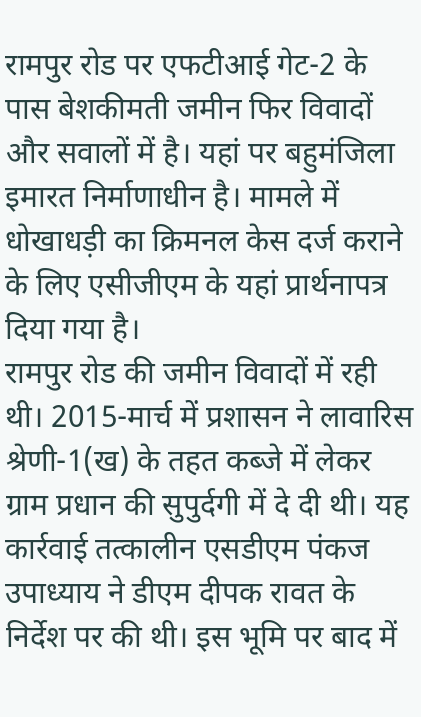रामपुर रोड पर एफटीआई गेट-2 के पास बेशकीमती जमीन फिर विवादों और सवालों में है। यहां पर बहुमंजिला इमारत निर्माणाधीन है। मामले में धोखाधड़ी का क्रिमनल केस दर्ज कराने के लिए एसीजीएम के यहां प्रार्थनापत्र दिया गया है।
रामपुर रोड की जमीन विवादों में रही थी। 2015-मार्च में प्रशासन ने लावारिस श्रेणी-1(ख) के तहत कब्जे में लेकर ग्राम प्रधान की सुपुर्दगी में दे दी थी। यह कार्रवाई तत्कालीन एसडीएम पंकज उपाध्याय ने डीएम दीपक रावत के निर्देश पर की थी। इस भूमि पर बाद में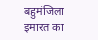बहुमंजिला इमारत का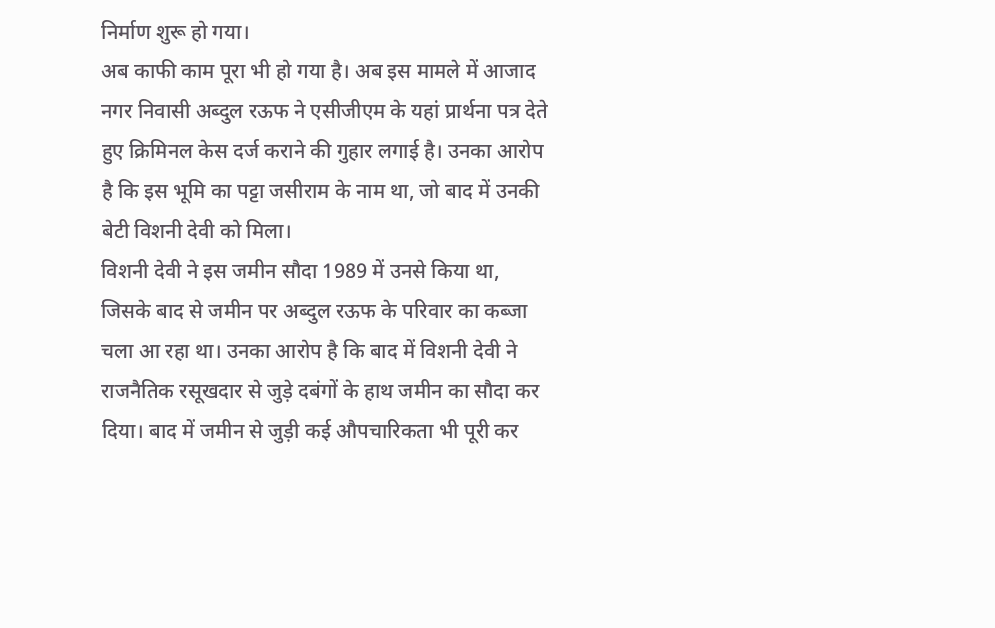निर्माण शुरू हो गया।
अब काफी काम पूरा भी हो गया है। अब इस मामले में आजाद नगर निवासी अब्दुल रऊफ ने एसीजीएम के यहां प्रार्थना पत्र देते हुए क्रिमिनल केस दर्ज कराने की गुहार लगाई है। उनका आरोप है कि इस भूमि का पट्टा जसीराम के नाम था, जो बाद में उनकी बेटी विशनी देवी को मिला।
विशनी देवी ने इस जमीन सौदा 1989 में उनसे किया था, जिसके बाद से जमीन पर अब्दुल रऊफ के परिवार का कब्जा चला आ रहा था। उनका आरोप है कि बाद में विशनी देवी ने राजनैतिक रसूखदार से जुड़े दबंगों के हाथ जमीन का सौदा कर दिया। बाद में जमीन से जुड़ी कई औपचारिकता भी पूरी कर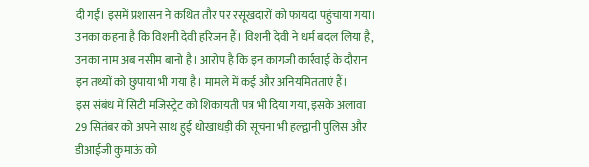दी गईं। इसमें प्रशासन ने कथित तौर पर रसूखदारों को फायदा पहुंचाया गया।
उनका कहना है कि विशनी देवी हरिजन हैं। विशनी देवी ने धर्म बदल लिया है, उनका नाम अब नसीम बानो है। आरोप है कि इन कागजी कार्रवाई के दौरान इन तथ्यों को छुपाया भी गया है। मामले में कई और अनियमितताएं हैं।
इस संबंध में सिटी मजिस्ट्रेट को शिकायती पत्र भी दिया गया, इसके अलावा 29 सितंबर को अपने साथ हुई धोखाधड़ी की सूचना भी हल्द्वानी पुलिस और डीआईजी कुमाऊं को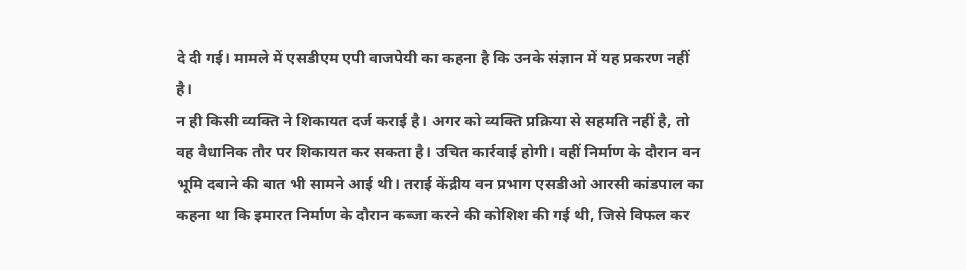दे दी गई। मामले में एसडीएम एपी वाजपेयी का कहना है कि उनके संज्ञान में यह प्रकरण नहीं है।
न ही किसी व्यक्ति ने शिकायत दर्ज कराई है। अगर को व्यक्ति प्रक्रिया से सहमति नहीं है, तो वह वैधानिक तौर पर शिकायत कर सकता है। उचित कार्रवाई होगी। वहीं निर्माण के दौरान वन भूमि दबाने की बात भी सामने आई थी। तराई केंद्रीय वन प्रभाग एसडीओ आरसी कांडपाल का कहना था कि इमारत निर्माण के दौरान कब्जा करने की कोशिश की गई थी, जिसे विफल कर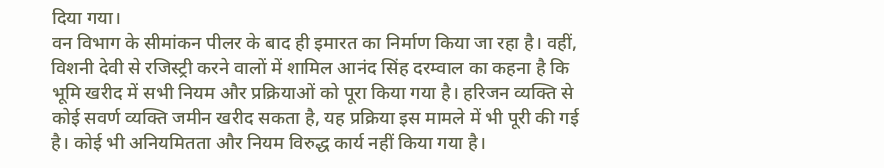दिया गया।
वन विभाग के सीमांकन पीलर के बाद ही इमारत का निर्माण किया जा रहा है। वहीं, विशनी देवी से रजिस्ट्री करने वालों में शामिल आनंद सिंह दरम्वाल का कहना है कि भूमि खरीद में सभी नियम और प्रक्रियाओं को पूरा किया गया है। हरिजन व्यक्ति से कोई सवर्ण व्यक्ति जमीन खरीद सकता है, यह प्रक्रिया इस मामले में भी पूरी की गई है। कोई भी अनियमितता और नियम विरुद्ध कार्य नहीं किया गया है।